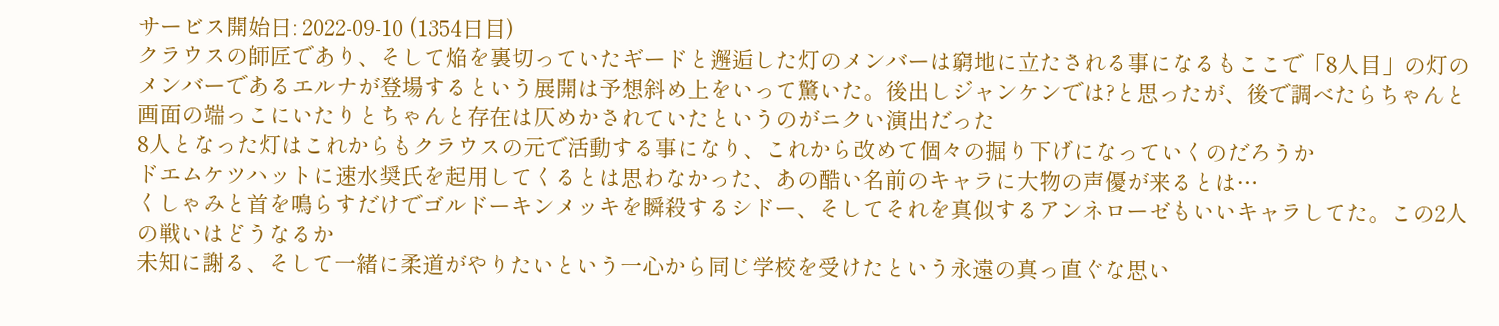サービス開始日: 2022-09-10 (1354日目)
クラウスの師匠であり、そして焔を裏切っていたギードと邂逅した灯のメンバーは窮地に立たされる事になるもここで「8人目」の灯のメンバーであるエルナが登場するという展開は予想斜め上をいって驚いた。後出しジャンケンでは?と思ったが、後で調べたらちゃんと画面の端っこにいたりとちゃんと存在は仄めかされていたというのがニクい演出だった
8人となった灯はこれからもクラウスの元で活動する事になり、これから改めて個々の掘り下げになっていくのだろうか
ドエムケツハットに速水奨氏を起用してくるとは思わなかった、あの酷い名前のキャラに大物の声優が来るとは…
くしゃみと首を鳴らすだけでゴルドーキンメッキを瞬殺するシドー、そしてそれを真似するアンネローゼもいいキャラしてた。この2人の戦いはどうなるか
未知に謝る、そして一緒に柔道がやりたいという一心から同じ学校を受けたという永遠の真っ直ぐな思い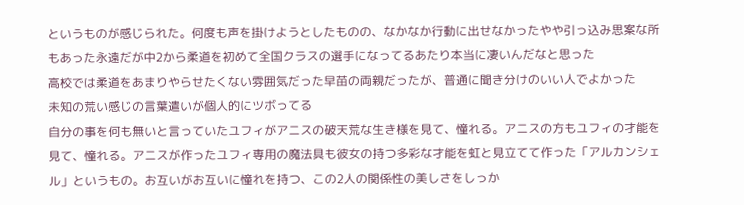というものが感じられた。何度も声を掛けようとしたものの、なかなか行動に出せなかったやや引っ込み思案な所もあった永遠だが中2から柔道を初めて全国クラスの選手になってるあたり本当に凄いんだなと思った
高校では柔道をあまりやらせたくない雰囲気だった早苗の両親だったが、普通に聞き分けのいい人でよかった
未知の荒い感じの言葉遣いが個人的にツボってる
自分の事を何も無いと言っていたユフィがアニスの破天荒な生き様を見て、憧れる。アニスの方もユフィの才能を見て、憧れる。アニスが作ったユフィ専用の魔法具も彼女の持つ多彩な才能を虹と見立てて作った「アルカンシェル」というもの。お互いがお互いに憧れを持つ、この2人の関係性の美しさをしっか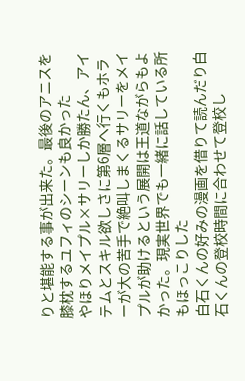りと堪能する事が出来た。最後のアニスを膝枕するユフィのシーンも良かった
やほりメイプル×サリーしか勝たん、アイテムとスキル欲しさに第6層へ行くもホラーが大の苦手で絶叫しまくるサリーをメイプルが助けるという展開は王道ながらもよかった。現実世界でも一緒に話している所もほっこりした
白石くんの好みの漫画を借りて読んだり白石くんの登校時間に合わせて登校し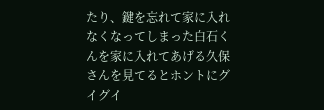たり、鍵を忘れて家に入れなくなってしまった白石くんを家に入れてあげる久保さんを見てるとホントにグイグイ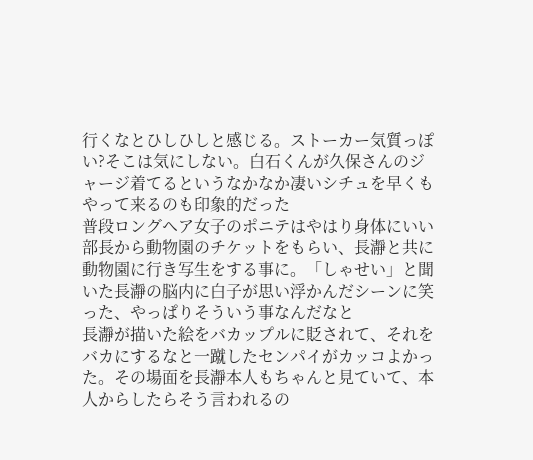行くなとひしひしと感じる。ストーカー気質っぽい?そこは気にしない。白石くんが久保さんのジャージ着てるというなかなか凄いシチュを早くもやって来るのも印象的だった
普段ロングヘア女子のポニテはやはり身体にいい
部長から動物園のチケットをもらい、長瀞と共に動物園に行き写生をする事に。「しゃせい」と聞いた長瀞の脳内に白子が思い浮かんだシーンに笑った、やっぱりそういう事なんだなと
長瀞が描いた絵をバカップルに貶されて、それをバカにするなと一蹴したセンパイがカッコよかった。その場面を長瀞本人もちゃんと見ていて、本人からしたらそう言われるの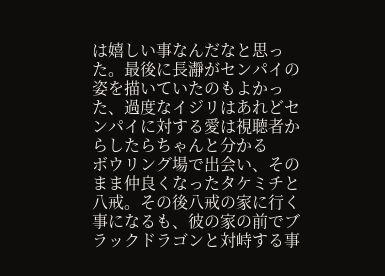は嬉しい事なんだなと思った。最後に長瀞がセンパイの姿を描いていたのもよかった、過度なイジリはあれどセンパイに対する愛は視聴者からしたらちゃんと分かる
ボウリング場で出会い、そのまま仲良くなったタケミチと八戒。その後八戒の家に行く事になるも、彼の家の前でブラックドラゴンと対峙する事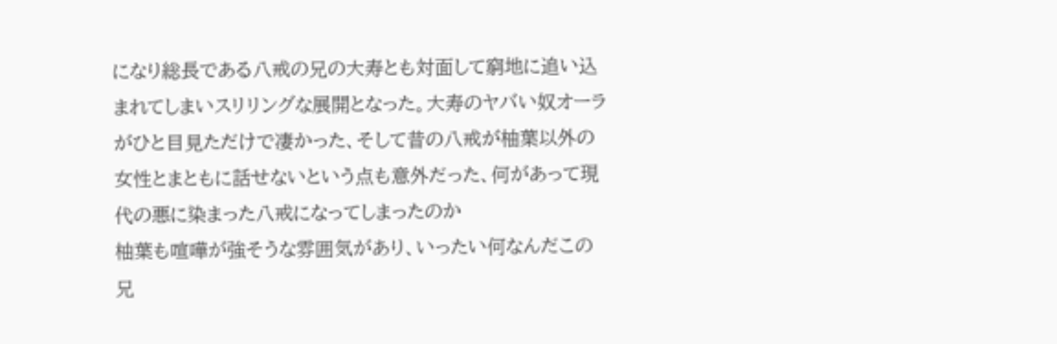になり総長である八戒の兄の大寿とも対面して窮地に追い込まれてしまいスリリングな展開となった。大寿のヤバい奴オーラがひと目見ただけで凄かった、そして昔の八戒が柚葉以外の女性とまともに話せないという点も意外だった、何があって現代の悪に染まった八戒になってしまったのか
柚葉も喧嘩が強そうな雰囲気があり、いったい何なんだこの兄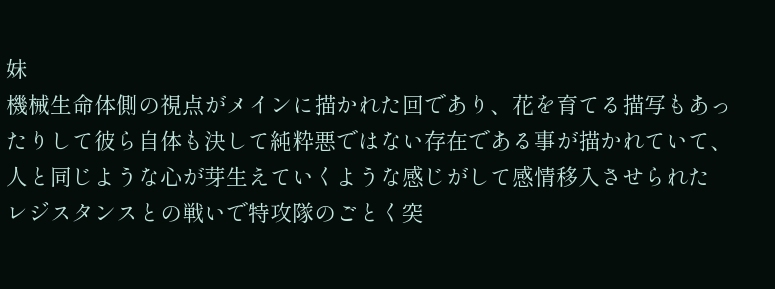妹
機械生命体側の視点がメインに描かれた回であり、花を育てる描写もあったりして彼ら自体も決して純粋悪ではない存在である事が描かれていて、人と同じような心が芽生えていくような感じがして感情移入させられた
レジスタンスとの戦いで特攻隊のごとく突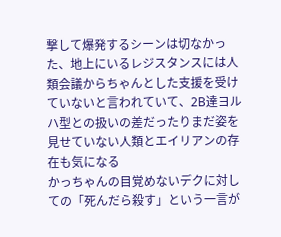撃して爆発するシーンは切なかった、地上にいるレジスタンスには人類会議からちゃんとした支援を受けていないと言われていて、2B達ヨルハ型との扱いの差だったりまだ姿を見せていない人類とエイリアンの存在も気になる
かっちゃんの目覚めないデクに対しての「死んだら殺す」という一言が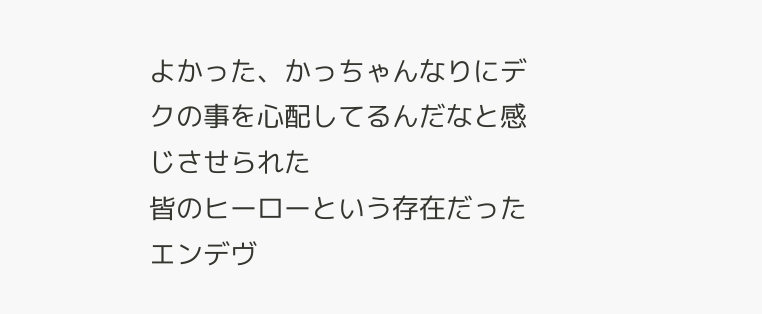よかった、かっちゃんなりにデクの事を心配してるんだなと感じさせられた
皆のヒーローという存在だったエンデヴ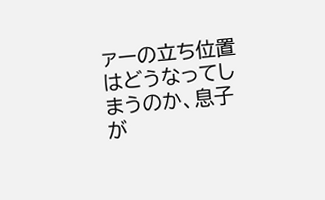ァーの立ち位置はどうなってしまうのか、息子が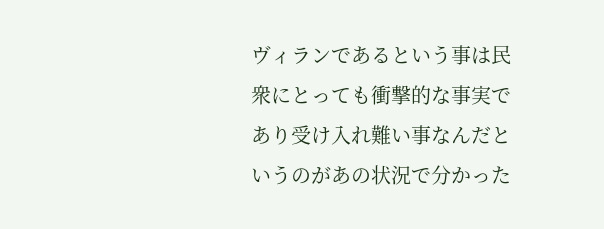ヴィランであるという事は民衆にとっても衝撃的な事実であり受け入れ難い事なんだというのがあの状況で分かった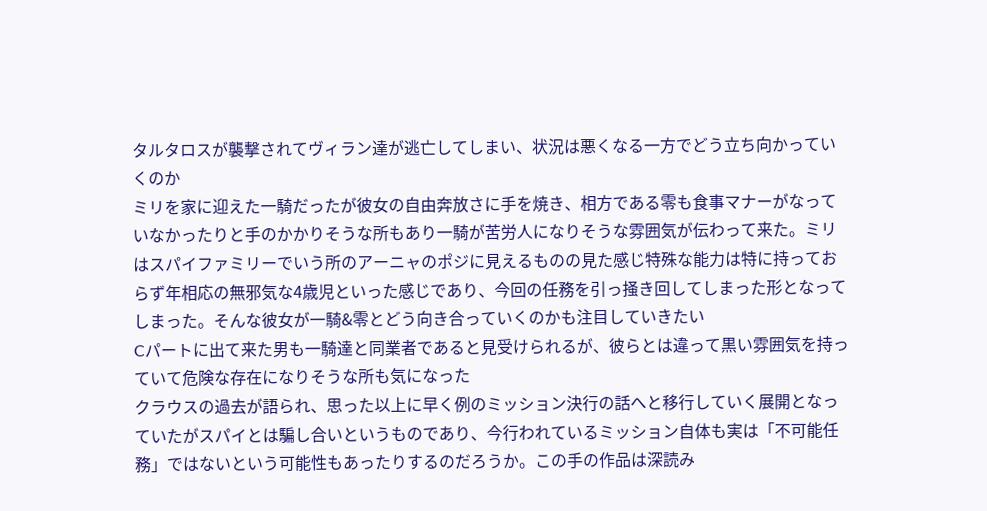タルタロスが襲撃されてヴィラン達が逃亡してしまい、状況は悪くなる一方でどう立ち向かっていくのか
ミリを家に迎えた一騎だったが彼女の自由奔放さに手を焼き、相方である零も食事マナーがなっていなかったりと手のかかりそうな所もあり一騎が苦労人になりそうな雰囲気が伝わって来た。ミリはスパイファミリーでいう所のアーニャのポジに見えるものの見た感じ特殊な能力は特に持っておらず年相応の無邪気な4歳児といった感じであり、今回の任務を引っ掻き回してしまった形となってしまった。そんな彼女が一騎&零とどう向き合っていくのかも注目していきたい
Cパートに出て来た男も一騎達と同業者であると見受けられるが、彼らとは違って黒い雰囲気を持っていて危険な存在になりそうな所も気になった
クラウスの過去が語られ、思った以上に早く例のミッション決行の話へと移行していく展開となっていたがスパイとは騙し合いというものであり、今行われているミッション自体も実は「不可能任務」ではないという可能性もあったりするのだろうか。この手の作品は深読み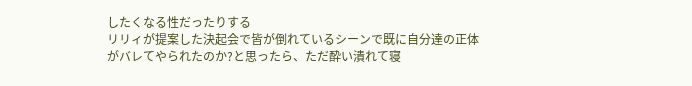したくなる性だったりする
リリィが提案した決起会で皆が倒れているシーンで既に自分達の正体がバレてやられたのか?と思ったら、ただ酔い潰れて寝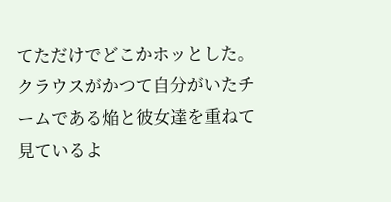てただけでどこかホッとした。クラウスがかつて自分がいたチームである焔と彼女達を重ねて見ているよ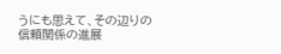うにも思えて、その辺りの信頼関係の進展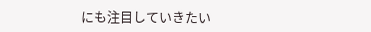にも注目していきたい